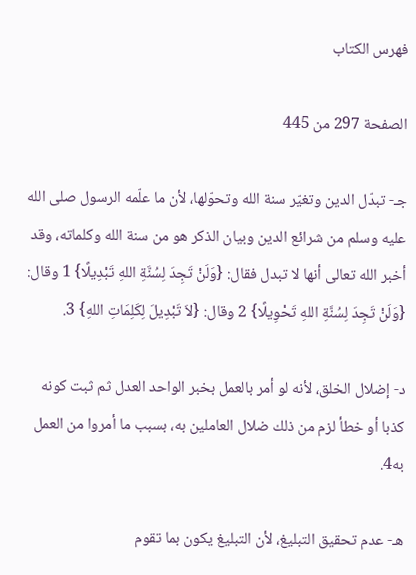فهرس الكتاب

الصفحة 297 من 445

جـ- تبدّل الدين وتغيّر سنة الله وتحوّلها، لأن ما علّمه الرسول صلى الله عليه وسلم من شرائع الدين وبيان الذكر هو من سنة الله وكلماته، وقد أخبر الله تعالى أنها لا تبدل فقال: {وَلَنْ تَجِدَ لِسُنَّةِ اللهِ تَبْدِيلًا} 1 وقال: {وَلَنْ تَجِدَ لِسُنَّةِ اللهِ تَحْوِيلًا} 2 وقال: {لاَ تَبْدِيلَ لِكَلِمَاتِ اللهِ} 3.

د- إضلال الخلق، لأنه لو أمر بالعمل بخبر الواحد العدل ثم ثبت كونه كذبا أو خطأ لزم من ذلك ضلال العاملين به، بسبب ما أمروا من العمل به4.

هـ- عدم تحقيق التبليغ، لأن التبليغ يكون بما تقوم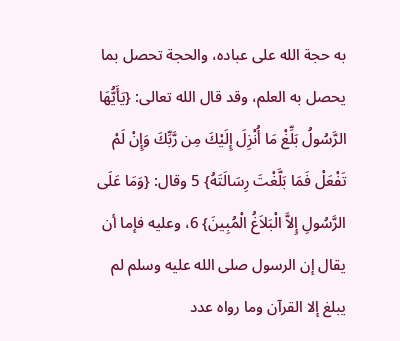به حجة الله على عباده، والحجة تحصل بما يحصل به العلم، وقد قال الله تعالى: {يَأَيُّهَا الرَّسُولُ بَلِّغْ مَا أُنْزِلَ إِلَيْكَ مِن رَّبِّكَ وَإِنْ لَمْ تَفْعَلْ فَمَا بَلَّغْتَ رِسَالَتَهُ} 5 وقال: {وَمَا عَلَى الرَّسُولِ إِلاَّ الْبَلاَغُ الْمُبِينَ} 6، وعليه فإما أن يقال إن الرسول صلى الله عليه وسلم لم يبلغ إلا القرآن وما رواه عدد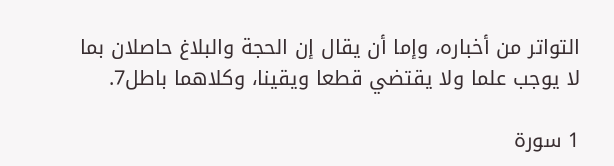التواتر من أخباره، وإما أن يقال إن الحجة والبلاغ حاصلان بما لا يوجب علما ولا يقتضي قطعا ويقينا، وكلاهما باطل7.

1 سورة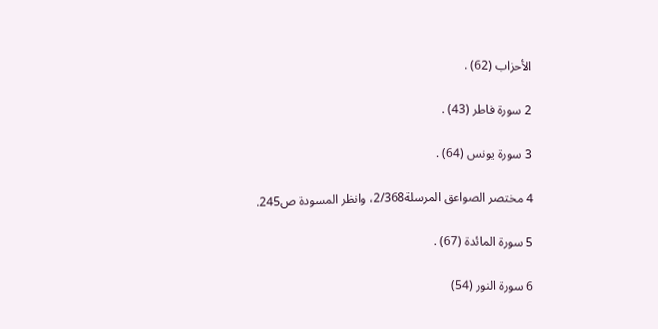الأحزاب (62) .

2 سورة فاطر (43) .

3 سورة يونس (64) .

4 مختصر الصواعق المرسلة2/368، وانظر المسودة ص245.

5 سورة المائدة (67) .

6 سورة النور (54)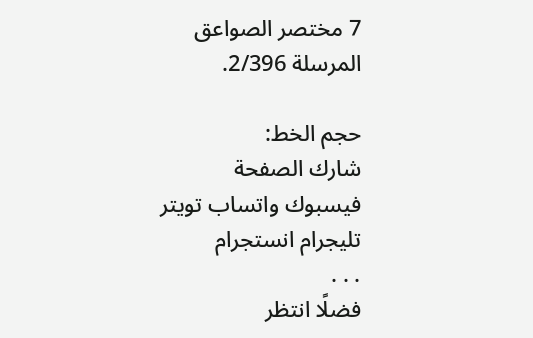7 مختصر الصواعق المرسلة 2/396.

حجم الخط:
شارك الصفحة
فيسبوك واتساب تويتر تليجرام انستجرام
. . .
فضلًا انتظر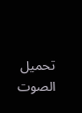تحميل الصوت